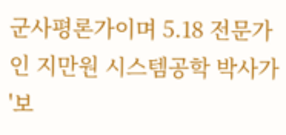군사평론가이며 5.18 전문가인 지만원 시스템공학 박사가 '보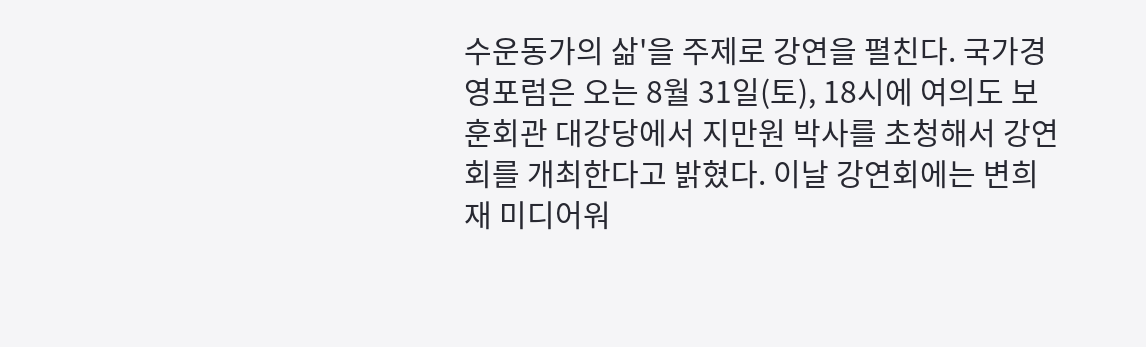수운동가의 삶'을 주제로 강연을 펼친다. 국가경영포럼은 오는 8월 31일(토), 18시에 여의도 보훈회관 대강당에서 지만원 박사를 초청해서 강연회를 개최한다고 밝혔다. 이날 강연회에는 변희재 미디어워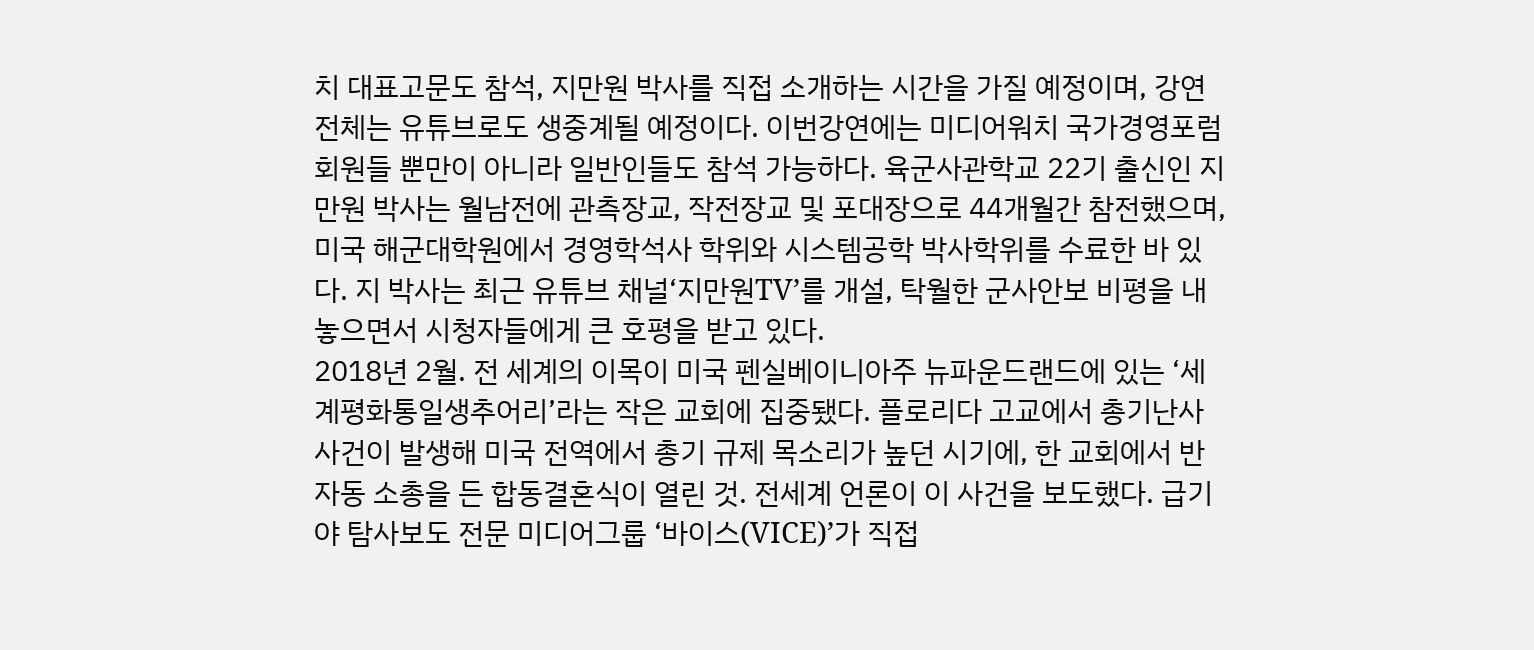치 대표고문도 참석, 지만원 박사를 직접 소개하는 시간을 가질 예정이며, 강연 전체는 유튜브로도 생중계될 예정이다. 이번강연에는 미디어워치 국가경영포럼 회원들 뿐만이 아니라 일반인들도 참석 가능하다. 육군사관학교 22기 출신인 지만원 박사는 월남전에 관측장교, 작전장교 및 포대장으로 44개월간 참전했으며, 미국 해군대학원에서 경영학석사 학위와 시스템공학 박사학위를 수료한 바 있다. 지 박사는 최근 유튜브 채널‘지만원TV’를 개설, 탁월한 군사안보 비평을 내놓으면서 시청자들에게 큰 호평을 받고 있다.
2018년 2월. 전 세계의 이목이 미국 펜실베이니아주 뉴파운드랜드에 있는 ‘세계평화통일생추어리’라는 작은 교회에 집중됐다. 플로리다 고교에서 총기난사 사건이 발생해 미국 전역에서 총기 규제 목소리가 높던 시기에, 한 교회에서 반자동 소총을 든 합동결혼식이 열린 것. 전세계 언론이 이 사건을 보도했다. 급기야 탐사보도 전문 미디어그룹 ‘바이스(VICE)’가 직접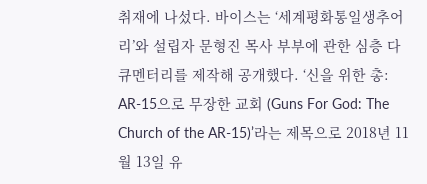취재에 나섰다. 바이스는 ‘세계평화통일생추어리’와 설립자 문형진 목사 부부에 관한 심층 다큐멘터리를 제작해 공개했다. ‘신을 위한 총: AR-15으로 무장한 교회 (Guns For God: The Church of the AR-15)’라는 제목으로 2018년 11월 13일 유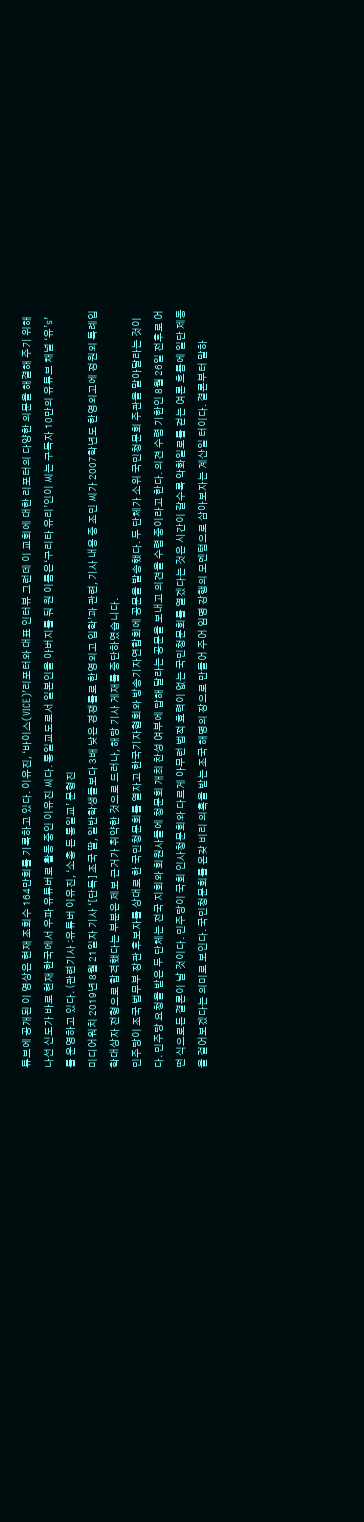튜브에 공개된 이 영상은 현재 조회수 164만회를 기록하고 있다. 이유진, ‘바이스(VICE)’리포터와 대표 인터뷰 그런데 이 교회에 대한 리포터의 다양한 의문을 해결해 주기 위해 나선 신도가 바로 현재 한국에서 우파 유튜버로 활동 중인 이유진 씨다. 통일교도로서 일본인을 아버지를 둬 원 이름은‘구리타 유리’인이 씨는 구독자 10만의 유튜브 채널 ‘유’s’를 운영하고 있다. (관련기사 :유튜버 이유진, ‘소총 든 통일교’ 문형진
미디어워치 2019년 8월 21일자 기사 ‘[단독] 조국 딸, 일반학생들보다 3배 낮은 경쟁률로 한영외고 입학’과 관련, 기사 내용 중 조민 씨가 2007학년도 한영외고에 정원외 특례입학대상자 전형으로 합격했다는 부분은 제보 근거가 취약한 것으로 드러나, 해당 기사 게재를 중단하였습니다.
민주당이 조국 법무부 장관 후보자를 상대로 한 국민청문회를 열자고 한국기자협회와 방송기자연합회에 공문을 발송했다. 두 단체가 소위 국민청문회 주관을 맡아달라는 것이다. 민주당 요청을 받은 두 단체는 전국 지회와 회원사들에 청문회 개최 찬성 여부에 답해 달라는 공문을 보내고 의견을 수렴 중이라고 한다. 의견 수렴 기한인 8월 26일 전후로 어떤 식으로든 결론이 날 것이다. 민주당이 국회 인사청문회와 다르게 아무런 법적 효력이 없는 국민청문회를 열겠다는 것은 시간이 갈수록 악화일로를 걷는 여론 흐름에 일단 제동을 걸어보겠다는 의미로 보인다. 국민청문회를 온갖 비리 의혹을 받는 조국 해명의 장으로 만들어 주어 임명 강행의 모멘텀으로 삼아보자는 계산일 터이다. 결론부터 말하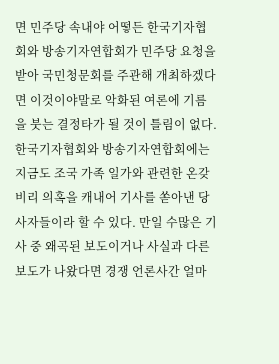면 민주당 속내야 어떻든 한국기자협회와 방송기자연합회가 민주당 요청을 받아 국민청문회를 주관해 개최하겠다면 이것이야말로 악화된 여론에 기름을 붓는 결정타가 될 것이 틀림이 없다. 한국기자협회와 방송기자연합회에는 지금도 조국 가족 일가와 관련한 온갖 비리 의혹을 캐내어 기사를 쏟아낸 당사자들이라 할 수 있다. 만일 수많은 기사 중 왜곡된 보도이거나 사실과 다른 보도가 나왔다면 경쟁 언론사간 얼마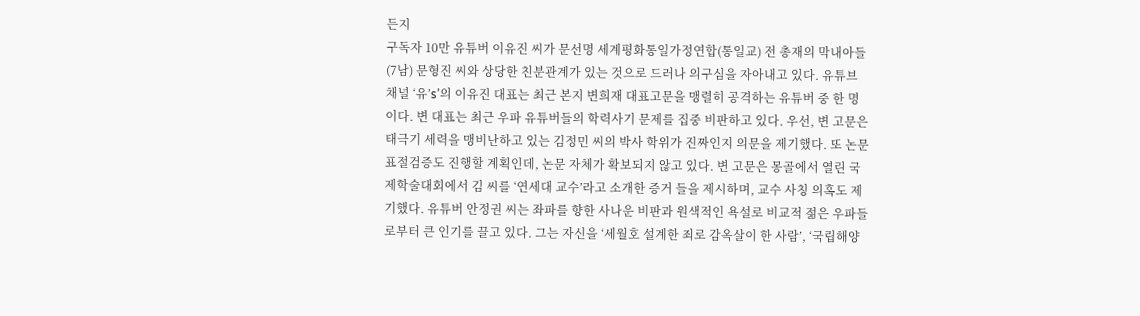든지
구독자 10만 유튜버 이유진 씨가 문선명 세계평화통일가정연합(통일교) 전 총재의 막내아들(7남) 문형진 씨와 상당한 친분관계가 있는 것으로 드러나 의구심을 자아내고 있다. 유튜브 채널 ‘유’s’의 이유진 대표는 최근 본지 변희재 대표고문을 맹렬히 공격하는 유튜버 중 한 명이다. 변 대표는 최근 우파 유튜버들의 학력사기 문제를 집중 비판하고 있다. 우선, 변 고문은 태극기 세력을 맹비난하고 있는 김정민 씨의 박사 학위가 진짜인지 의문을 제기했다. 또 논문 표절검증도 진행할 계획인데, 논문 자체가 확보되지 않고 있다. 변 고문은 몽골에서 열린 국제학술대회에서 김 씨를 ‘연세대 교수’라고 소개한 증거 들을 제시하며, 교수 사칭 의혹도 제기했다. 유튜버 안정권 씨는 좌파를 향한 사나운 비판과 원색적인 욕설로 비교적 젊은 우파들로부터 큰 인기를 끌고 있다. 그는 자신을 ‘세월호 설계한 죄로 감옥살이 한 사람’, ‘국립해양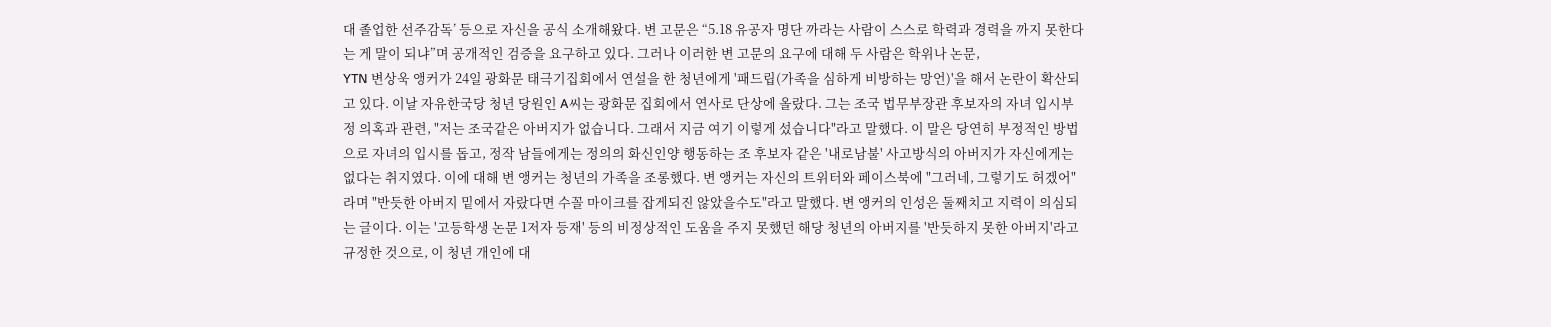대 졸업한 선주감독’ 등으로 자신을 공식 소개해왔다. 변 고문은 “5.18 유공자 명단 까라는 사람이 스스로 학력과 경력을 까지 못한다는 게 말이 되냐”며 공개적인 검증을 요구하고 있다. 그러나 이러한 변 고문의 요구에 대해 두 사람은 학위나 논문,
YTN 변상욱 앵커가 24일 광화문 태극기집회에서 연설을 한 청년에게 '패드립(가족을 심하게 비방하는 망언)'을 해서 논란이 확산되고 있다. 이날 자유한국당 청년 당원인 A씨는 광화문 집회에서 연사로 단상에 올랐다. 그는 조국 법무부장관 후보자의 자녀 입시부정 의혹과 관련, "저는 조국같은 아버지가 없습니다. 그래서 지금 여기 이렇게 섰습니다"라고 말했다. 이 말은 당연히 부정적인 방법으로 자녀의 입시를 돕고, 정작 남들에게는 정의의 화신인양 행동하는 조 후보자 같은 '내로남불' 사고방식의 아버지가 자신에게는 없다는 취지였다. 이에 대해 변 앵커는 청년의 가족을 조롱했다. 변 앵커는 자신의 트위터와 페이스북에 "그러네, 그렇기도 허겠어"라며 "반듯한 아버지 밑에서 자랐다면 수꼴 마이크를 잡게되진 않았을수도"라고 말했다. 변 앵커의 인성은 둘째치고 지력이 의심되는 글이다. 이는 '고등학생 논문 1저자 등재' 등의 비정상적인 도움을 주지 못했던 해당 청년의 아버지를 '반듯하지 못한 아버지'라고 규정한 것으로, 이 청년 개인에 대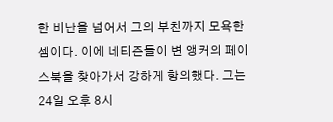한 비난을 넘어서 그의 부친까지 모욕한 셈이다. 이에 네티즌들이 변 앵커의 페이스북을 찾아가서 강하게 항의했다. 그는 24일 오후 8시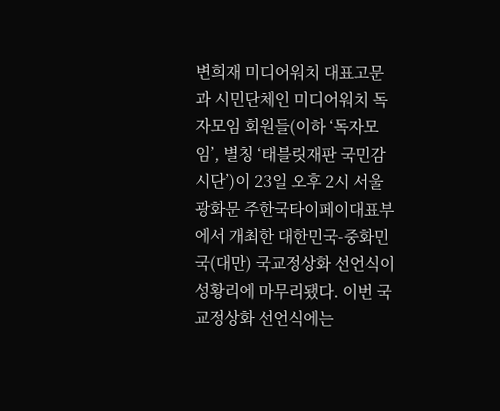변희재 미디어워치 대표고문과 시민단체인 미디어워치 독자모임 회원들(이하 ‘독자모임’, 별칭 ‘태블릿재판 국민감시단’)이 23일 오후 2시 서울 광화문 주한국타이페이대표부에서 개최한 대한민국-중화민국(대만) 국교정상화 선언식이 성황리에 마무리됐다. 이번 국교정상화 선언식에는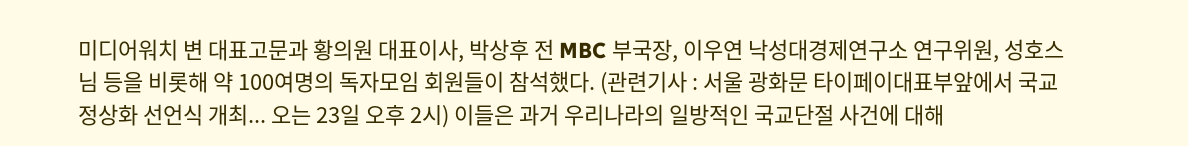미디어워치 변 대표고문과 황의원 대표이사, 박상후 전 MBC 부국장, 이우연 낙성대경제연구소 연구위원, 성호스님 등을 비롯해 약 100여명의 독자모임 회원들이 참석했다. (관련기사 : 서울 광화문 타이페이대표부앞에서 국교정상화 선언식 개최... 오는 23일 오후 2시) 이들은 과거 우리나라의 일방적인 국교단절 사건에 대해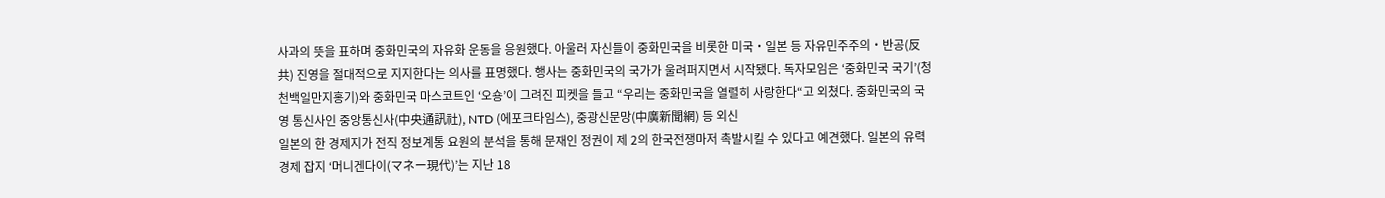사과의 뜻을 표하며 중화민국의 자유화 운동을 응원했다. 아울러 자신들이 중화민국을 비롯한 미국‧일본 등 자유민주주의‧반공(反共) 진영을 절대적으로 지지한다는 의사를 표명했다. 행사는 중화민국의 국가가 울려퍼지면서 시작됐다. 독자모임은 ‘중화민국 국기’(청천백일만지홍기)와 중화민국 마스코트인 ‘오숑’이 그려진 피켓을 들고 “우리는 중화민국을 열렬히 사랑한다“고 외쳤다. 중화민국의 국영 통신사인 중앙통신사(中央通訊社), NTD (에포크타임스), 중광신문망(中廣新聞網) 등 외신
일본의 한 경제지가 전직 정보계통 요원의 분석을 통해 문재인 정권이 제 2의 한국전쟁마저 촉발시킬 수 있다고 예견했다. 일본의 유력 경제 잡지 ‘머니겐다이(マネー現代)’는 지난 18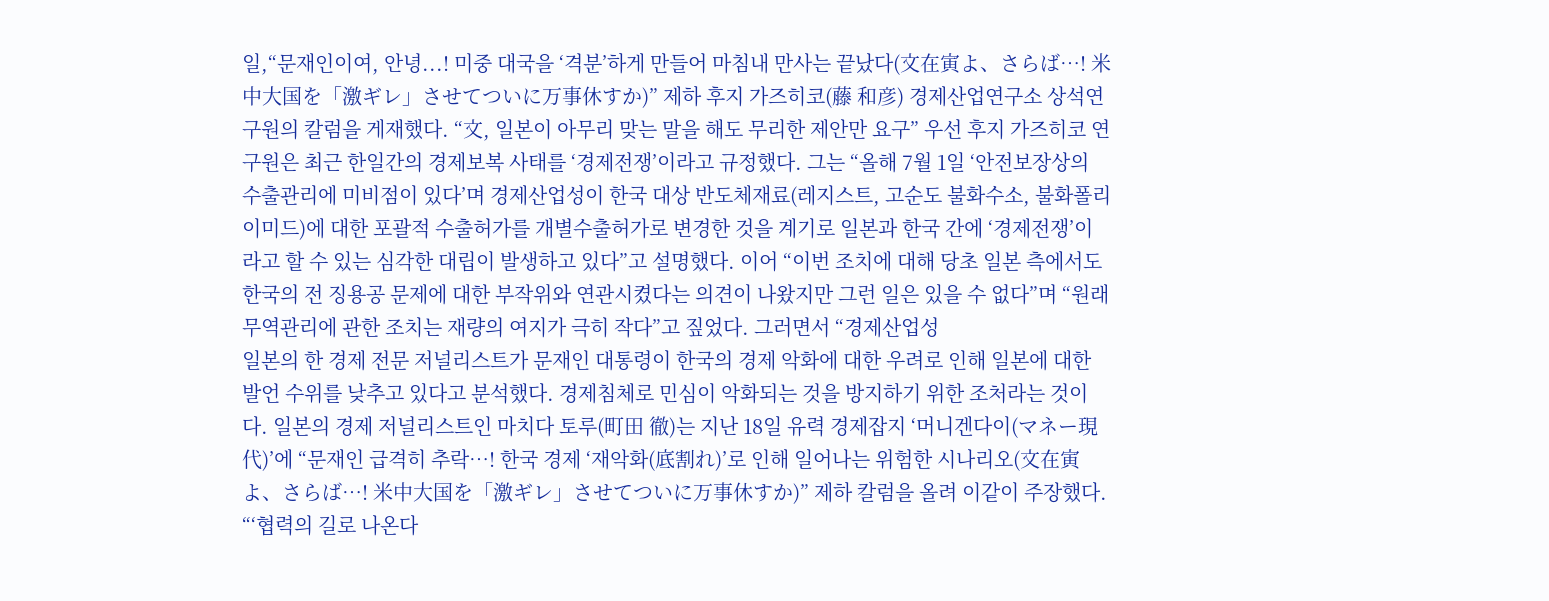일,“문재인이여, 안녕...! 미중 대국을 ‘격분’하게 만들어 마침내 만사는 끝났다(文在寅よ、さらば…! 米中大国を「激ギレ」させてついに万事休すか)” 제하 후지 가즈히코(藤 和彦) 경제산업연구소 상석연구원의 칼럼을 게재했다. “文, 일본이 아무리 맞는 말을 해도 무리한 제안만 요구” 우선 후지 가즈히코 연구원은 최근 한일간의 경제보복 사태를 ‘경제전쟁’이라고 규정했다. 그는 “올해 7월 1일 ‘안전보장상의 수출관리에 미비점이 있다’며 경제산업성이 한국 대상 반도체재료(레지스트, 고순도 불화수소, 불화폴리이미드)에 대한 포괄적 수출허가를 개별수출허가로 변경한 것을 계기로 일본과 한국 간에 ‘경제전쟁’이라고 할 수 있는 심각한 대립이 발생하고 있다”고 설명했다. 이어 “이번 조치에 대해 당초 일본 측에서도 한국의 전 징용공 문제에 대한 부작위와 연관시켰다는 의견이 나왔지만 그런 일은 있을 수 없다”며 “원래 무역관리에 관한 조치는 재량의 여지가 극히 작다”고 짚었다. 그러면서 “경제산업성
일본의 한 경제 전문 저널리스트가 문재인 대통령이 한국의 경제 악화에 대한 우려로 인해 일본에 대한 발언 수위를 낮추고 있다고 분석했다. 경제침체로 민심이 악화되는 것을 방지하기 위한 조처라는 것이다. 일본의 경제 저널리스트인 마치다 토루(町田 徹)는 지난 18일 유력 경제잡지 ‘머니겐다이(マネー現代)’에 “문재인 급격히 추락…! 한국 경제 ‘재악화(底割れ)’로 인해 일어나는 위험한 시나리오(文在寅よ、さらば…! 米中大国を「激ギレ」させてついに万事休すか)” 제하 칼럼을 올려 이같이 주장했다. “‘협력의 길로 나온다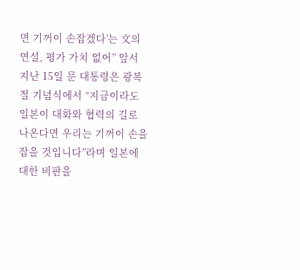면 기꺼이 손잡겠다’는 文의 연설, 평가 가치 없어” 앞서 지난 15일 문 대통령은 광복절 기념식에서 “지금이라도 일본이 대화와 협력의 길로 나온다면 우리는 기꺼이 손을 잡을 것입니다”라며 일본에 대한 비판을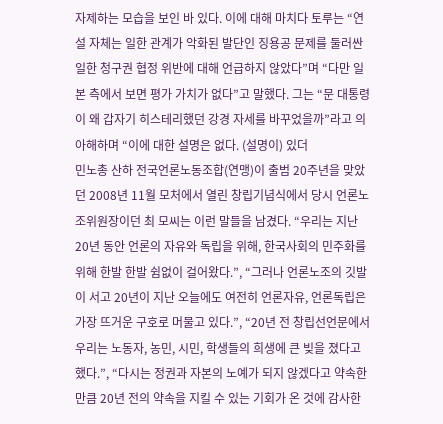자제하는 모습을 보인 바 있다. 이에 대해 마치다 토루는 “연설 자체는 일한 관계가 악화된 발단인 징용공 문제를 둘러싼 일한 청구권 협정 위반에 대해 언급하지 않았다”며 “다만 일본 측에서 보면 평가 가치가 없다”고 말했다. 그는 “문 대통령이 왜 갑자기 히스테리했던 강경 자세를 바꾸었을까”라고 의아해하며 “이에 대한 설명은 없다. (설명이) 있더
민노총 산하 전국언론노동조합(연맹)이 출범 20주년을 맞았던 2008년 11월 모처에서 열린 창립기념식에서 당시 언론노조위원장이던 최 모씨는 이런 말들을 남겼다. “우리는 지난 20년 동안 언론의 자유와 독립을 위해, 한국사회의 민주화를 위해 한발 한발 쉼없이 걸어왔다.”, “그러나 언론노조의 깃발이 서고 20년이 지난 오늘에도 여전히 언론자유, 언론독립은 가장 뜨거운 구호로 머물고 있다.”, “20년 전 창립선언문에서 우리는 노동자, 농민, 시민, 학생들의 희생에 큰 빚을 졌다고 했다.”, “다시는 정권과 자본의 노예가 되지 않겠다고 약속한 만큼 20년 전의 약속을 지킬 수 있는 기회가 온 것에 감사한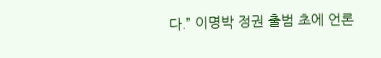다.” 이명박 정권 출범 초에 언론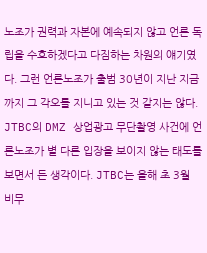노조가 권력과 자본에 예속되지 않고 언론 독립을 수호하겠다고 다짐하는 차원의 얘기였다. 그런 언론노조가 출범 30년이 지난 지금까지 그 각오를 지니고 있는 것 같지는 않다. JTBC의 DMZ 상업광고 무단촬영 사건에 언론노조가 별 다른 입장을 보이지 않는 태도를 보면서 든 생각이다. JTBC는 올해 초 3월 비무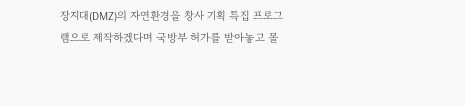장지대(DMZ)의 자연환경을 창사 기획 특집 프로그램으로 제작하겠다며 국방부 허가를 받아놓고 몰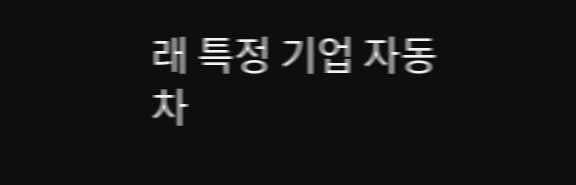래 특정 기업 자동차